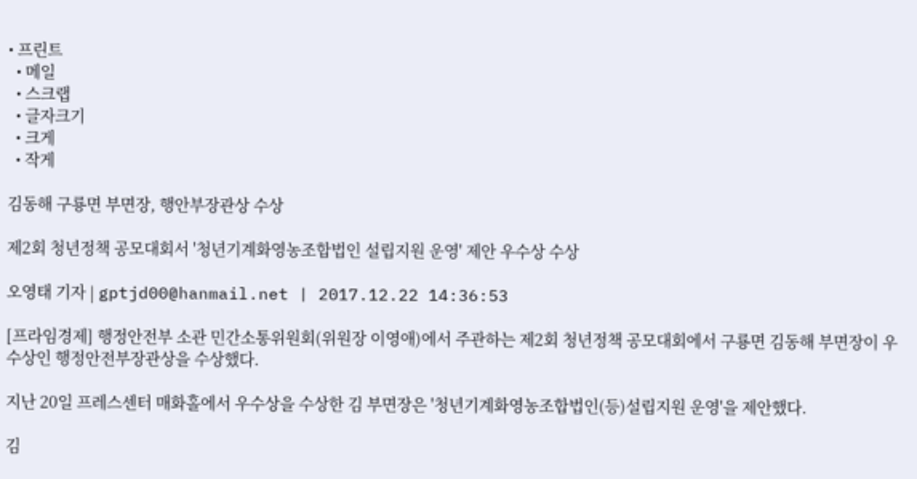• 프린트
  • 메일
  • 스크랩
  • 글자크기
  • 크게
  • 작게

김동해 구룡면 부면장, 행안부장관상 수상

제2회 청년정책 공모대회서 '청년기계화영농조합법인 설립지원 운영' 제안 우수상 수상

오영태 기자 | gptjd00@hanmail.net | 2017.12.22 14:36:53

[프라임경제] 행정안전부 소관 민간소통위원회(위원장 이영애)에서 주관하는 제2회 청년정책 공모대회에서 구룡면 김동해 부면장이 우수상인 행정안전부장관상을 수상했다.

지난 20일 프레스센터 매화홀에서 우수상을 수상한 김 부면장은 '청년기계화영농조합법인(등)설립지원 운영'을 제안했다.

김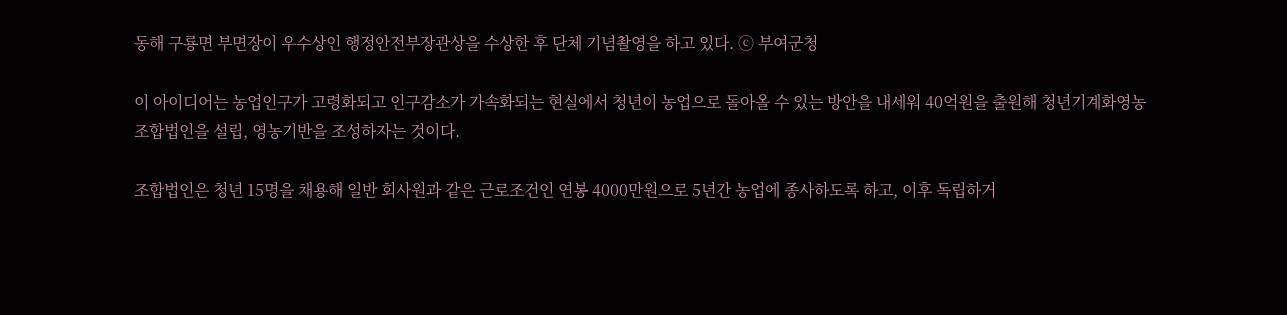동해 구룡면 부면장이 우수상인 행정안전부장관상을 수상한 후 단체 기념촬영을 하고 있다. ⓒ 부여군청

이 아이디어는 농업인구가 고령화되고 인구감소가 가속화되는 현실에서 청년이 농업으로 돌아올 수 있는 방안을 내세워 40억원을 출원해 청년기계화영농조합법인을 설립, 영농기반을 조성하자는 것이다.

조합법인은 청년 15명을 채용해 일반 회사원과 같은 근로조건인 연봉 4000만원으로 5년간 농업에 종사하도록 하고, 이후 독립하거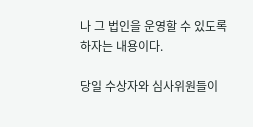나 그 법인을 운영할 수 있도록 하자는 내용이다.

당일 수상자와 심사위원들이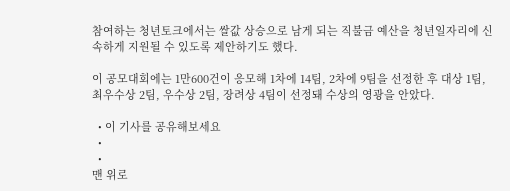참여하는 청년토크에서는 쌀값 상승으로 남게 되는 직불금 예산을 청년일자리에 신속하게 지원될 수 있도록 제안하기도 했다.

이 공모대회에는 1만600건이 응모해 1차에 14팀, 2차에 9팀을 선정한 후 대상 1팀, 최우수상 2팀, 우수상 2팀, 장려상 4팀이 선정돼 수상의 영광을 안았다.

  • 이 기사를 공유해보세요
  •
  •
맨 위로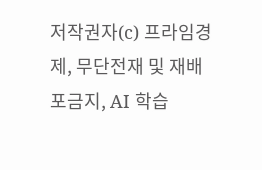저작권자(c) 프라임경제, 무단전재 및 재배포금지, AI 학습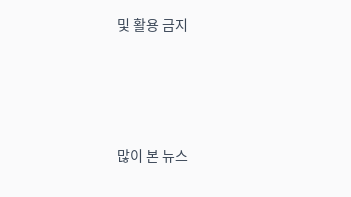및 활용 금지






많이 본 뉴스